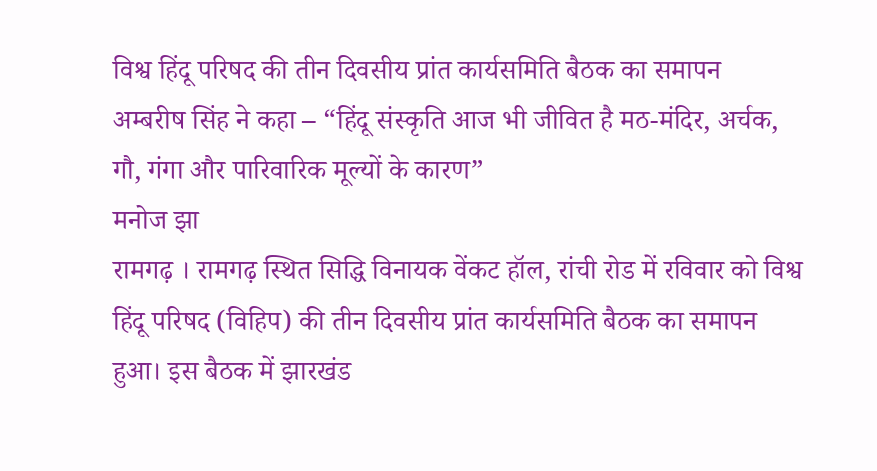विश्व हिंदू परिषद की तीन दिवसीय प्रांत कार्यसमिति बैठक का समापन
अम्बरीष सिंह ने कहा – “हिंदू संस्कृति आज भी जीवित है मठ-मंदिर, अर्चक, गौ, गंगा और पारिवारिक मूल्यों के कारण”
मनोज झा
रामगढ़ । रामगढ़ स्थित सिद्धि विनायक वेंकट हॉल, रांची रोड में रविवार को विश्व हिंदू परिषद (विहिप) की तीन दिवसीय प्रांत कार्यसमिति बैठक का समापन हुआ। इस बैठक में झारखंड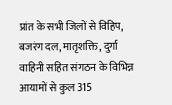प्रांत के सभी जिलों से विहिप, बजरंग दल, मातृशक्ति, दुर्गा वाहिनी सहित संगठन के विभिन्न आयामों से कुल 315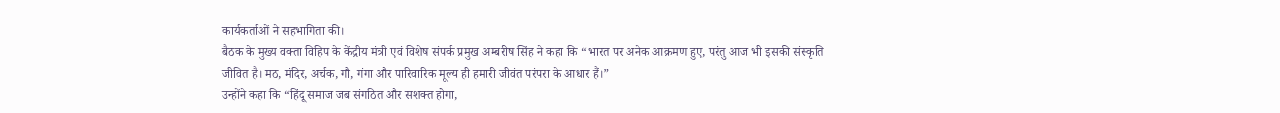कार्यकर्ताओं ने सहभागिता की।
बैठक के मुख्य वक्ता विहिप के केंद्रीय मंत्री एवं विशेष संपर्क प्रमुख अम्बरीष सिंह ने कहा कि “भारत पर अनेक आक्रमण हुए, परंतु आज भी इसकी संस्कृति जीवित है। मठ, मंदिर, अर्चक, गौ, गंगा और पारिवारिक मूल्य ही हमारी जीवंत परंपरा के आधार हैं।”
उन्होंने कहा कि “हिंदू समाज जब संगठित और सशक्त होगा,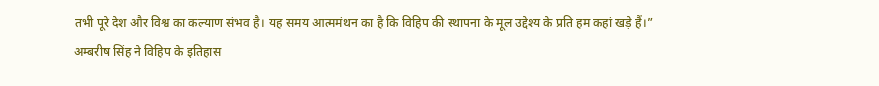तभी पूरे देश और विश्व का कल्याण संभव है। यह समय आत्ममंथन का है कि विहिप की स्थापना के मूल उद्देश्य के प्रति हम कहां खड़े हैं।”
अम्बरीष सिंह ने विहिप के इतिहास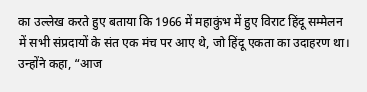का उल्लेख करते हुए बताया कि 1966 में महाकुंभ में हुए विराट हिंदू सम्मेलन में सभी संप्रदायों के संत एक मंच पर आए थे, जो हिंदू एकता का उदाहरण था। उन्होंने कहा, “आज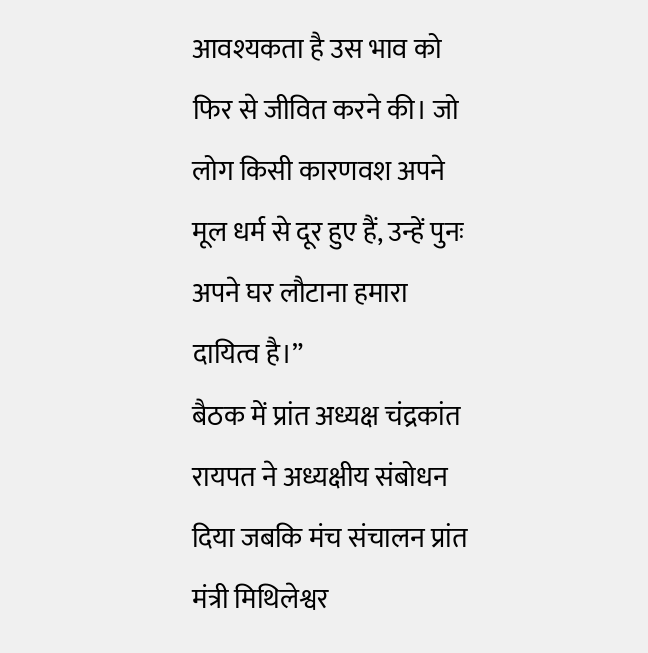आवश्यकता है उस भाव को फिर से जीवित करने की। जो लोग किसी कारणवश अपने मूल धर्म से दूर हुए हैं, उन्हें पुनः अपने घर लौटाना हमारा दायित्व है।”
बैठक में प्रांत अध्यक्ष चंद्रकांत रायपत ने अध्यक्षीय संबोधन दिया जबकि मंच संचालन प्रांत मंत्री मिथिलेश्वर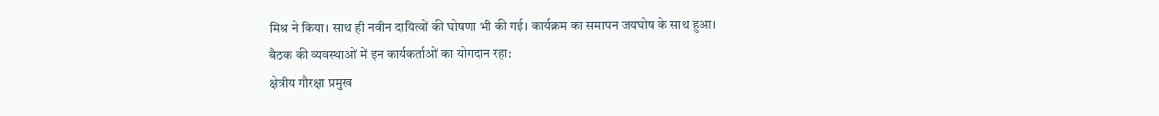मिश्र ने किया। साथ ही नवीन दायित्वों की घोषणा भी की गई। कार्यक्रम का समापन जयघोष के साथ हुआ।
बैठक की व्यवस्थाओं में इन कार्यकर्ताओं का योगदान रहा:
क्षेत्रीय गौरक्षा प्रमुख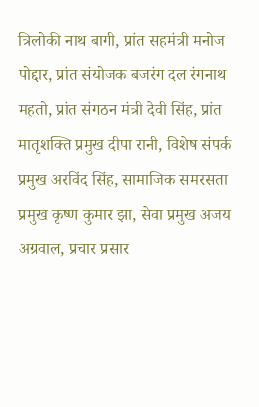त्रिलोकी नाथ बागी, प्रांत सहमंत्री मनोज पोद्दार, प्रांत संयोजक बजरंग दल रंगनाथ महतो, प्रांत संगठन मंत्री देवी सिंह, प्रांत मातृशक्ति प्रमुख दीपा रानी, विशेष संपर्क प्रमुख अरविंद सिंह, सामाजिक समरसता प्रमुख कृष्ण कुमार झा, सेवा प्रमुख अजय अग्रवाल, प्रचार प्रसार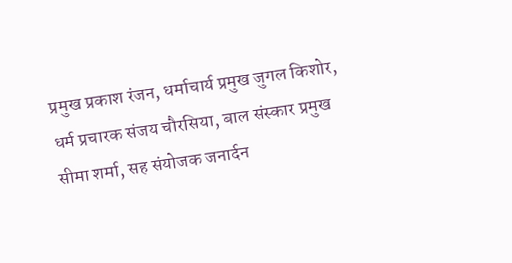प्रमुख प्रकाश रंजन, धर्माचार्य प्रमुख जुगल किशोर, धर्म प्रचारक संजय चौरसिया, बाल संस्कार प्रमुख सीमा शर्मा, सह संयोजक जनार्दन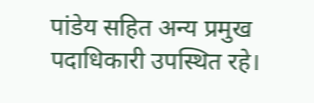पांडेय सहित अन्य प्रमुख पदाधिकारी उपस्थित रहे।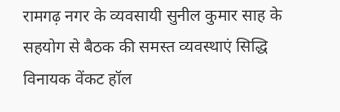रामगढ़ नगर के व्यवसायी सुनील कुमार साह के सहयोग से बैठक की समस्त व्यवस्थाएं सिद्धि विनायक वेंकट हॉल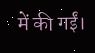में की गईं।